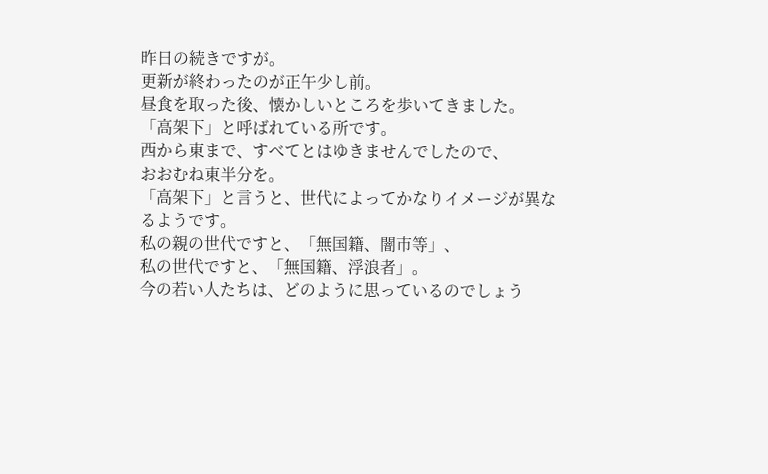昨日の続きですが。
更新が終わったのが正午少し前。
昼食を取った後、懐かしいところを歩いてきました。
「高架下」と呼ばれている所です。
西から東まで、すべてとはゆきませんでしたので、
おおむね東半分を。
「高架下」と言うと、世代によってかなりイメージが異なるようです。
私の親の世代ですと、「無国籍、闇市等」、
私の世代ですと、「無国籍、浮浪者」。
今の若い人たちは、どのように思っているのでしょう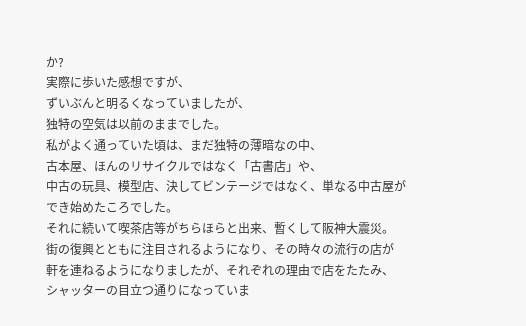か?
実際に歩いた感想ですが、
ずいぶんと明るくなっていましたが、
独特の空気は以前のままでした。
私がよく通っていた頃は、まだ独特の薄暗なの中、
古本屋、ほんのリサイクルではなく「古書店」や、
中古の玩具、模型店、決してビンテージではなく、単なる中古屋が
でき始めたころでした。
それに続いて喫茶店等がちらほらと出来、暫くして阪神大震災。
街の復興とともに注目されるようになり、その時々の流行の店が
軒を連ねるようになりましたが、それぞれの理由で店をたたみ、
シャッターの目立つ通りになっていま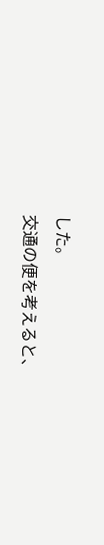した。
交通の便を考えると、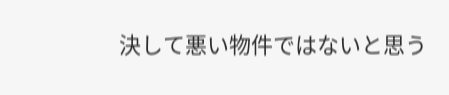決して悪い物件ではないと思う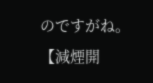のですがね。
【減煙開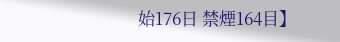始176日 禁煙164目】